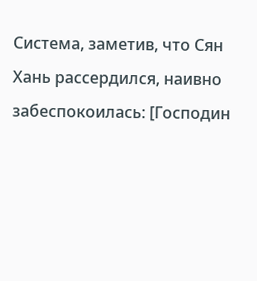Система, заметив, что Сян Хань рассердился, наивно забеспокоилась: [Господин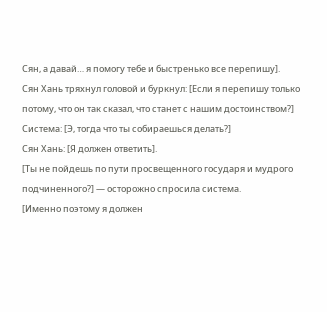Сян, а давай… я помогу тебе и быстренько все перепишу].
Сян Хань тряхнул головой и буркнул: [Если я перепишу только потому, что он так сказал, что станет с нашим достоинством?]
Система: [Э, тогда что ты собираешься делать?]
Сян Хань: [Я должен ответить].
[Ты не пойдешь по пути просвещенного государя и мудрого подчиненного?] — осторожно спросила система.
[Именно поэтому я должен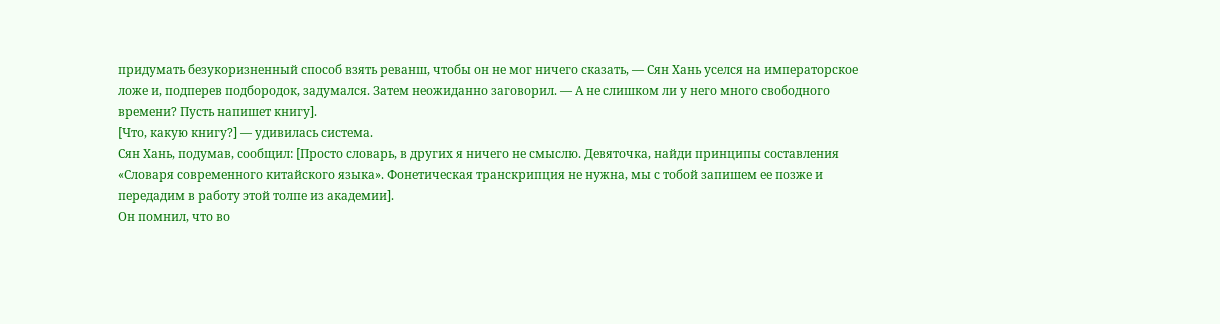придумать безукоризненный способ взять реванш, чтобы он не мог ничего сказать, — Сян Хань уселся на императорское ложе и, подперев подбородок, задумался. Затем неожиданно заговорил. — А не слишком ли у него много свободного времени? Пусть напишет книгу].
[Что, какую книгу?] — удивилась система.
Сян Хань, подумав, сообщил: [Просто словарь, в других я ничего не смыслю. Девяточка, найди принципы составления «Словаря современного китайского языка». Фонетическая транскрипция не нужна, мы с тобой запишем ее позже и передадим в работу этой толпе из академии].
Он помнил, что во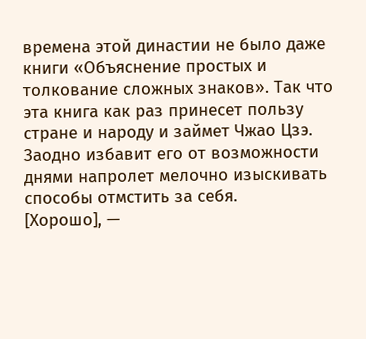времена этой династии не было даже книги «Объяснение простых и толкование сложных знаков». Так что эта книга как раз принесет пользу стране и народу и займет Чжао Цзэ. Заодно избавит его от возможности днями напролет мелочно изыскивать способы отмстить за себя.
[Хорошо], —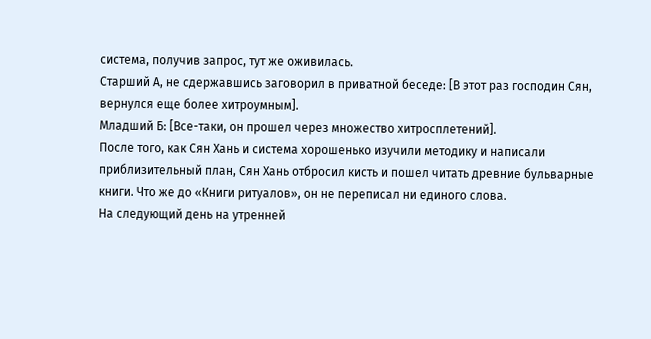система, получив запрос, тут же оживилась.
Старший А, не сдержавшись заговорил в приватной беседе: [В этот раз господин Сян, вернулся еще более хитроумным].
Младший Б: [Все-таки, он прошел через множество хитросплетений].
После того, как Сян Хань и система хорошенько изучили методику и написали приблизительный план, Сян Хань отбросил кисть и пошел читать древние бульварные книги. Что же до «Книги ритуалов», он не переписал ни единого слова.
На следующий день на утренней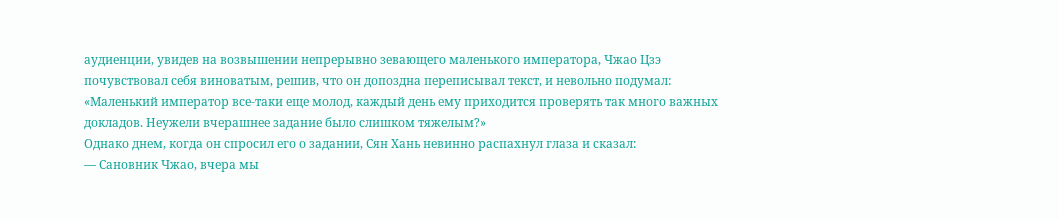аудиенции, увидев на возвышении непрерывно зевающего маленького императора, Чжао Цзэ почувствовал себя виноватым, решив, что он допоздна переписывал текст, и невольно подумал: «Маленький император все-таки еще молод, каждый день ему приходится проверять так много важных докладов. Неужели вчерашнее задание было слишком тяжелым?»
Однако днем, когда он спросил его о задании, Сян Хань невинно распахнул глаза и сказал:
— Сановник Чжао, вчера мы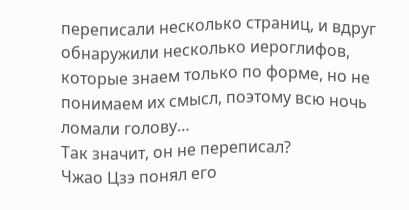переписали несколько страниц, и вдруг обнаружили несколько иероглифов, которые знаем только по форме, но не понимаем их смысл, поэтому всю ночь ломали голову…
Так значит, он не переписал?
Чжао Цзэ понял его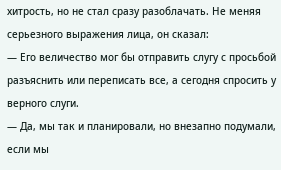хитрость, но не стал сразу разоблачать. Не меняя серьезного выражения лица, он сказал:
— Его величество мог бы отправить слугу с просьбой разъяснить или переписать все, а сегодня спросить у верного слуги.
— Да, мы так и планировали, но внезапно подумали, если мы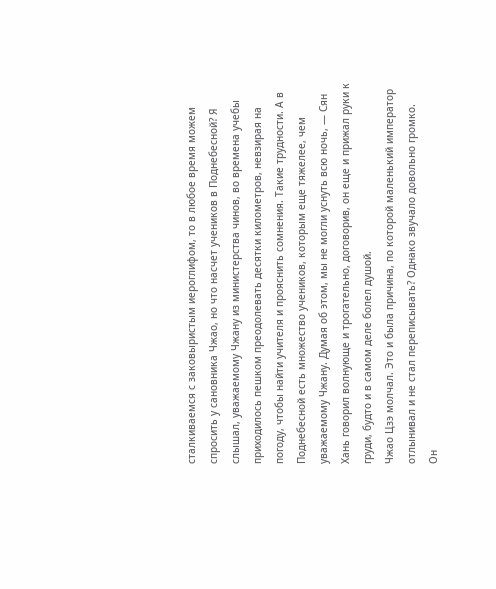сталкиваемся с заковыристым иероглифом, то в любое время можем спросить у сановника Чжао, но что насчет учеников в Поднебесной? Я слышал, уважаемому Чжану из министерства чинов, во времена учебы приходилось пешком преодолевать десятки километров, невзирая на погоду, чтобы найти учителя и прояснить сомнения. Такие трудности. А в Поднебесной есть множество учеников, которым еще тяжелее, чем уважаемому Чжану. Думая об этом, мы не могли уснуть всю ночь, — Сян Хань говорил волнующе и трогательно, договорив, он еще и прижал руки к груди, будто и в самом деле болел душой.
Чжао Цзэ молчал. Это и была причина, по которой маленький император отлынивал и не стал переписывать? Однако звучало довольно громко.
Он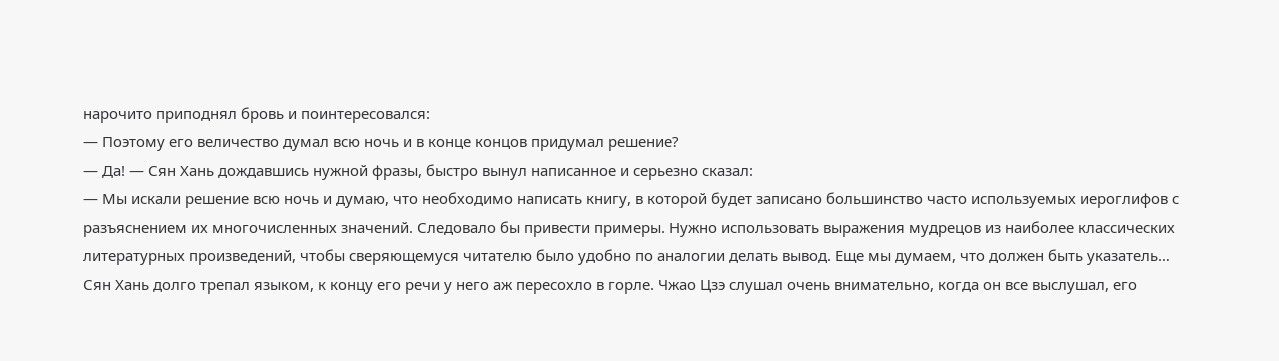нарочито приподнял бровь и поинтересовался:
— Поэтому его величество думал всю ночь и в конце концов придумал решение?
— Да! — Сян Хань дождавшись нужной фразы, быстро вынул написанное и серьезно сказал:
— Мы искали решение всю ночь и думаю, что необходимо написать книгу, в которой будет записано большинство часто используемых иероглифов с разъяснением их многочисленных значений. Следовало бы привести примеры. Нужно использовать выражения мудрецов из наиболее классических литературных произведений, чтобы сверяющемуся читателю было удобно по аналогии делать вывод. Еще мы думаем, что должен быть указатель…
Сян Хань долго трепал языком, к концу его речи у него аж пересохло в горле. Чжао Цзэ слушал очень внимательно, когда он все выслушал, его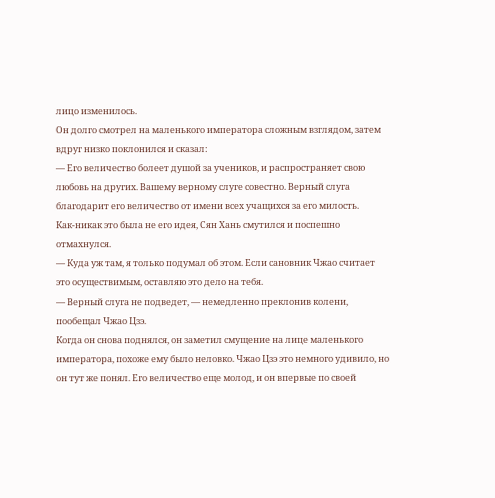лицо изменилось.
Он долго смотрел на маленького императора сложным взглядом, затем вдруг низко поклонился и сказал:
— Его величество болеет душой за учеников, и распространяет свою любовь на других. Вашему верному слуге совестно. Верный слуга благодарит его величество от имени всех учащихся за его милость.
Как-никак это была не его идея, Сян Хань смутился и поспешно отмахнулся.
— Куда уж там, я только подумал об этом. Если сановник Чжао считает это осуществимым, оставляю это дело на тебя.
— Верный слуга не подведет, — немедленно преклонив колени, пообещал Чжао Цзэ.
Когда он снова поднялся, он заметил смущение на лице маленького императора, похоже ему было неловко. Чжао Цзэ это немного удивило, но он тут же понял. Его величество еще молод, и он впервые по своей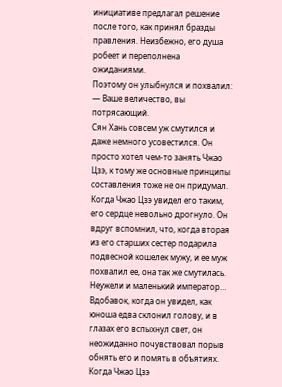инициативе предлагал решение после того, как принял бразды правления. Неизбежно, его душа робеет и переполнена ожиданиями.
Поэтому он улыбнулся и похвалил:
— Ваше величество, вы потрясающий.
Сян Хань совсем уж смутился и даже немного усовестился. Он просто хотел чем-то занять Чжао Цзэ, к тому же основные принципы составления тоже не он придумал.
Когда Чжао Цзэ увидел его таким, его сердце невольно дрогнуло. Он вдруг вспомнил, что, когда вторая из его старших сестер подарила подвесной кошелек мужу, и ее муж похвалил ее, она так же смутилась. Неужели и маленький император…
Вдобавок, когда он увидел, как юноша едва склонил голову, и в глазах его вспыхнул свет, он неожиданно почувствовал порыв обнять его и помять в объятиях. Когда Чжао Цзэ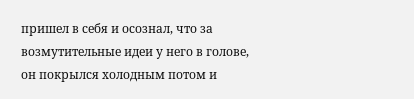пришел в себя и осознал, что за возмутительные идеи у него в голове, он покрылся холодным потом и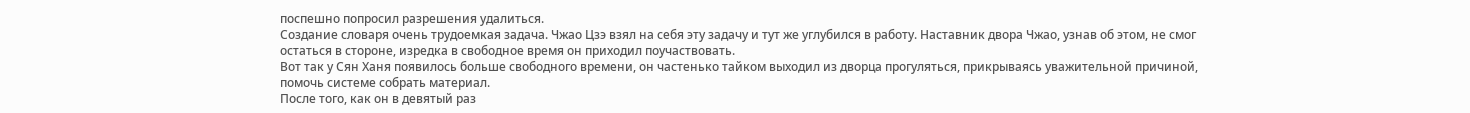поспешно попросил разрешения удалиться.
Создание словаря очень трудоемкая задача. Чжао Цзэ взял на себя эту задачу и тут же углубился в работу. Наставник двора Чжао, узнав об этом, не смог остаться в стороне, изредка в свободное время он приходил поучаствовать.
Вот так у Сян Ханя появилось больше свободного времени, он частенько тайком выходил из дворца прогуляться, прикрываясь уважительной причиной, помочь системе собрать материал.
После того, как он в девятый раз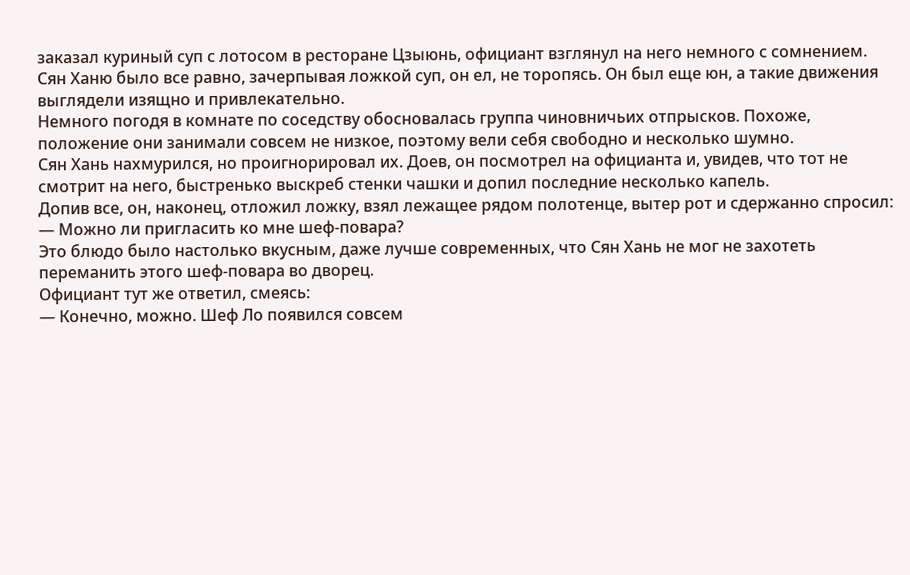заказал куриный суп с лотосом в ресторане Цзыюнь, официант взглянул на него немного с сомнением. Сян Ханю было все равно, зачерпывая ложкой суп, он ел, не торопясь. Он был еще юн, а такие движения выглядели изящно и привлекательно.
Немного погодя в комнате по соседству обосновалась группа чиновничьих отпрысков. Похоже, положение они занимали совсем не низкое, поэтому вели себя свободно и несколько шумно.
Сян Хань нахмурился, но проигнорировал их. Доев, он посмотрел на официанта и, увидев, что тот не смотрит на него, быстренько выскреб стенки чашки и допил последние несколько капель.
Допив все, он, наконец, отложил ложку, взял лежащее рядом полотенце, вытер рот и сдержанно спросил:
— Можно ли пригласить ко мне шеф-повара?
Это блюдо было настолько вкусным, даже лучше современных, что Сян Хань не мог не захотеть переманить этого шеф-повара во дворец.
Официант тут же ответил, смеясь:
— Конечно, можно. Шеф Ло появился совсем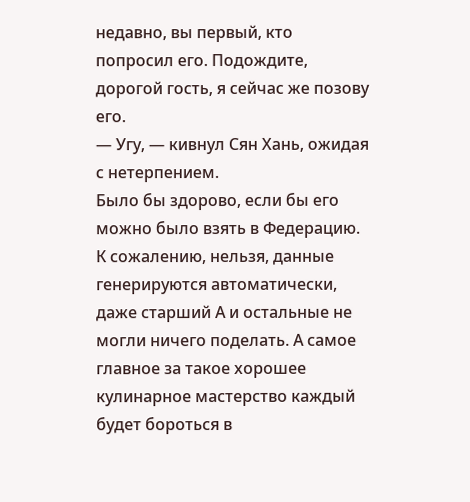недавно, вы первый, кто попросил его. Подождите, дорогой гость, я сейчас же позову его.
— Угу, — кивнул Сян Хань, ожидая с нетерпением.
Было бы здорово, если бы его можно было взять в Федерацию. К сожалению, нельзя, данные генерируются автоматически, даже старший А и остальные не могли ничего поделать. А самое главное за такое хорошее кулинарное мастерство каждый будет бороться в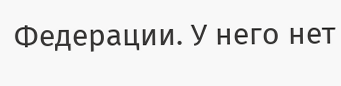Федерации. У него нет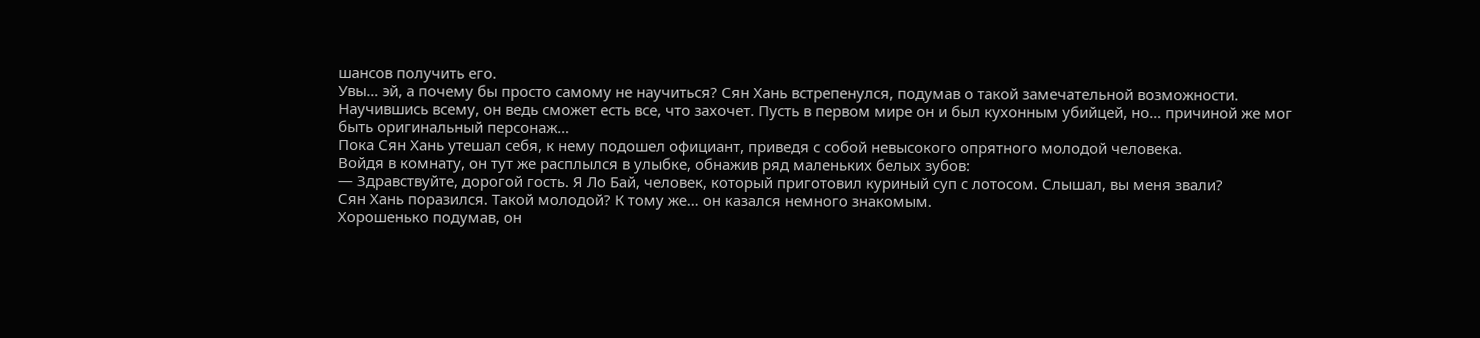шансов получить его.
Увы… эй, а почему бы просто самому не научиться? Сян Хань встрепенулся, подумав о такой замечательной возможности. Научившись всему, он ведь сможет есть все, что захочет. Пусть в первом мире он и был кухонным убийцей, но… причиной же мог быть оригинальный персонаж…
Пока Сян Хань утешал себя, к нему подошел официант, приведя с собой невысокого опрятного молодой человека.
Войдя в комнату, он тут же расплылся в улыбке, обнажив ряд маленьких белых зубов:
— Здравствуйте, дорогой гость. Я Ло Бай, человек, который приготовил куриный суп с лотосом. Слышал, вы меня звали?
Сян Хань поразился. Такой молодой? К тому же… он казался немного знакомым.
Хорошенько подумав, он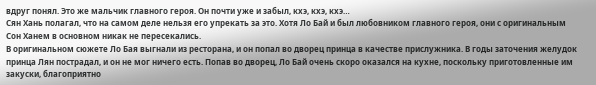вдруг понял. Это же мальчик главного героя. Он почти уже и забыл, кхэ, кхэ, кхэ…
Сян Хань полагал, что на самом деле нельзя его упрекать за это. Хотя Ло Бай и был любовником главного героя, они с оригинальным Сон Ханем в основном никак не пересекались.
В оригинальном сюжете Ло Бая выгнали из ресторана, и он попал во дворец принца в качестве прислужника. В годы заточения желудок принца Лян пострадал, и он не мог ничего есть. Попав во дворец, Ло Бай очень скоро оказался на кухне, поскольку приготовленные им закуски, благоприятно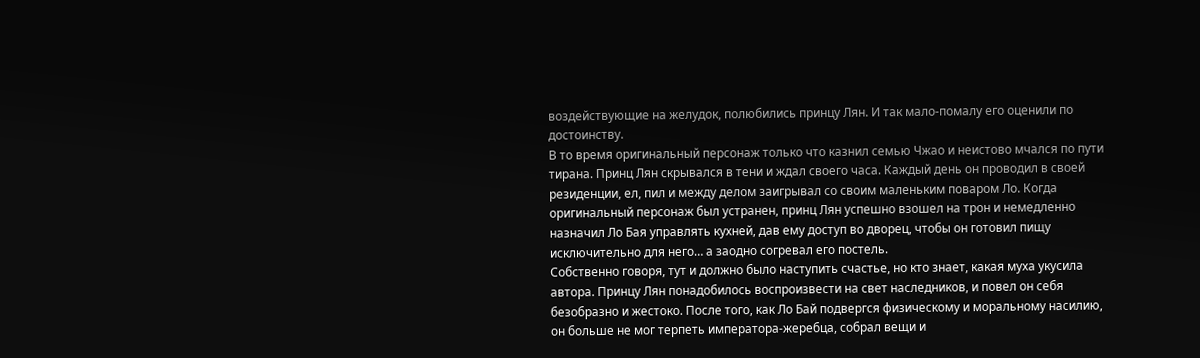воздействующие на желудок, полюбились принцу Лян. И так мало-помалу его оценили по достоинству.
В то время оригинальный персонаж только что казнил семью Чжао и неистово мчался по пути тирана. Принц Лян скрывался в тени и ждал своего часа. Каждый день он проводил в своей резиденции, ел, пил и между делом заигрывал со своим маленьким поваром Ло. Когда оригинальный персонаж был устранен, принц Лян успешно взошел на трон и немедленно назначил Ло Бая управлять кухней, дав ему доступ во дворец, чтобы он готовил пищу исключительно для него… а заодно согревал его постель.
Собственно говоря, тут и должно было наступить счастье, но кто знает, какая муха укусила автора. Принцу Лян понадобилось воспроизвести на свет наследников, и повел он себя безобразно и жестоко. После того, как Ло Бай подвергся физическому и моральному насилию, он больше не мог терпеть императора-жеребца, собрал вещи и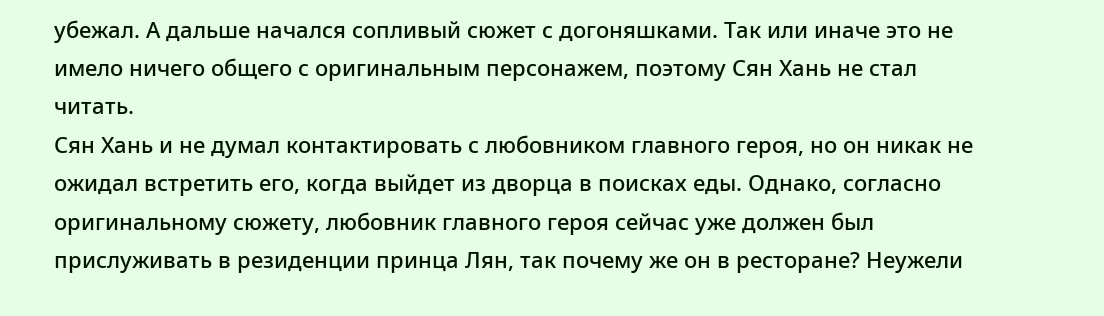убежал. А дальше начался сопливый сюжет с догоняшками. Так или иначе это не имело ничего общего с оригинальным персонажем, поэтому Сян Хань не стал читать.
Сян Хань и не думал контактировать с любовником главного героя, но он никак не ожидал встретить его, когда выйдет из дворца в поисках еды. Однако, согласно оригинальному сюжету, любовник главного героя сейчас уже должен был прислуживать в резиденции принца Лян, так почему же он в ресторане? Неужели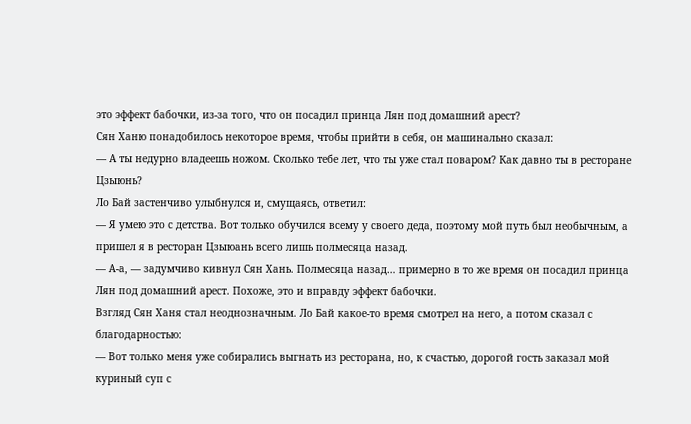это эффект бабочки, из-за того, что он посадил принца Лян под домашний арест?
Сян Ханю понадобилось некоторое время, чтобы прийти в себя, он машинально сказал:
— А ты недурно владеешь ножом. Сколько тебе лет, что ты уже стал поваром? Как давно ты в ресторане Цзыюнь?
Ло Бай застенчиво улыбнулся и, смущаясь, ответил:
— Я умею это с детства. Вот только обучился всему у своего деда, поэтому мой путь был необычным, а пришел я в ресторан Цзыюань всего лишь полмесяца назад.
— А-а, — задумчиво кивнул Сян Хань. Полмесяца назад… примерно в то же время он посадил принца Лян под домашний арест. Похоже, это и вправду эффект бабочки.
Взгляд Сян Ханя стал неоднозначным. Ло Бай какое-то время смотрел на него, а потом сказал с благодарностью:
— Вот только меня уже собирались выгнать из ресторана, но, к счастью, дорогой гость заказал мой куриный суп с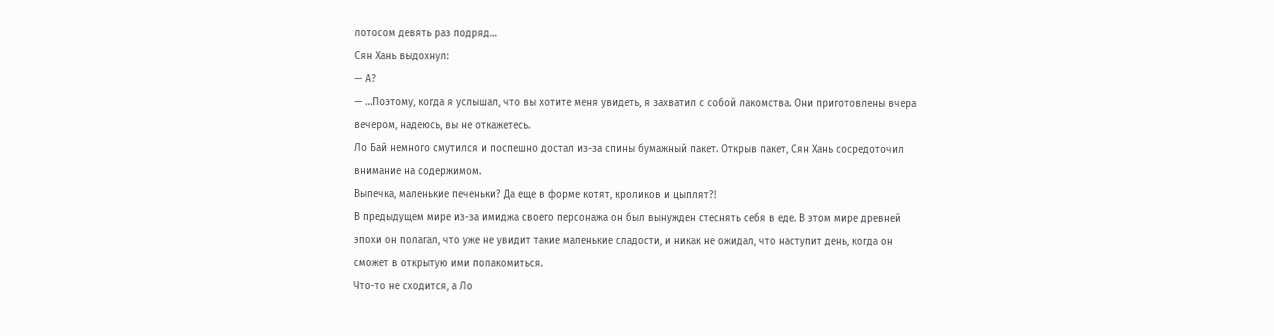лотосом девять раз подряд…
Сян Хань выдохнул:
— А?
— …Поэтому, когда я услышал, что вы хотите меня увидеть, я захватил с собой лакомства. Они приготовлены вчера вечером, надеюсь, вы не откажетесь.
Ло Бай немного смутился и поспешно достал из-за спины бумажный пакет. Открыв пакет, Сян Хань сосредоточил внимание на содержимом.
Выпечка, маленькие печеньки? Да еще в форме котят, кроликов и цыплят?!
В предыдущем мире из-за имиджа своего персонажа он был вынужден стеснять себя в еде. В этом мире древней эпохи он полагал, что уже не увидит такие маленькие сладости, и никак не ожидал, что наступит день, когда он сможет в открытую ими полакомиться.
Что-то не сходится, а Ло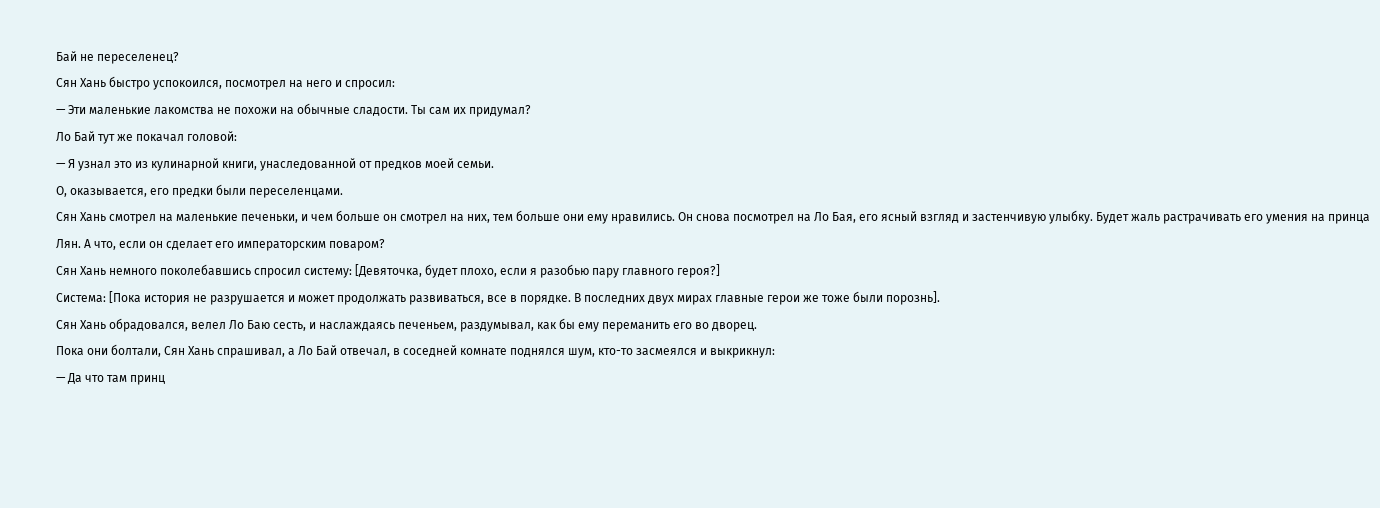Бай не переселенец?
Сян Хань быстро успокоился, посмотрел на него и спросил:
— Эти маленькие лакомства не похожи на обычные сладости. Ты сам их придумал?
Ло Бай тут же покачал головой:
— Я узнал это из кулинарной книги, унаследованной от предков моей семьи.
О, оказывается, его предки были переселенцами.
Сян Хань смотрел на маленькие печеньки, и чем больше он смотрел на них, тем больше они ему нравились. Он снова посмотрел на Ло Бая, его ясный взгляд и застенчивую улыбку. Будет жаль растрачивать его умения на принца Лян. А что, если он сделает его императорским поваром?
Сян Хань немного поколебавшись спросил систему: [Девяточка, будет плохо, если я разобью пару главного героя?]
Система: [Пока история не разрушается и может продолжать развиваться, все в порядке. В последних двух мирах главные герои же тоже были порознь].
Сян Хань обрадовался, велел Ло Баю сесть, и наслаждаясь печеньем, раздумывал, как бы ему переманить его во дворец.
Пока они болтали, Сян Хань спрашивал, а Ло Бай отвечал, в соседней комнате поднялся шум, кто-то засмеялся и выкрикнул:
— Да что там принц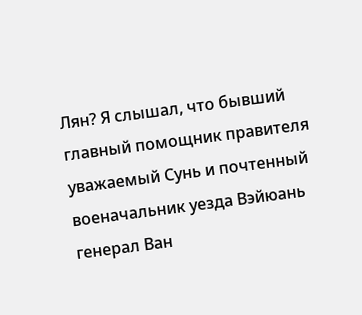Лян? Я слышал, что бывший главный помощник правителя уважаемый Сунь и почтенный военачальник уезда Вэйюань генерал Ван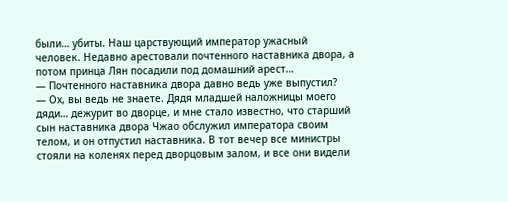были… убиты. Наш царствующий император ужасный человек. Недавно арестовали почтенного наставника двора, а потом принца Лян посадили под домашний арест…
— Почтенного наставника двора давно ведь уже выпустил?
— Ох, вы ведь не знаете. Дядя младшей наложницы моего дяди… дежурит во дворце, и мне стало известно, что старший сын наставника двора Чжао обслужил императора своим телом, и он отпустил наставника. В тот вечер все министры стояли на коленях перед дворцовым залом, и все они видели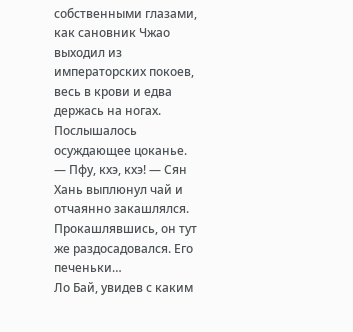собственными глазами, как сановник Чжао выходил из императорских покоев, весь в крови и едва держась на ногах.
Послышалось осуждающее цоканье.
— Пфу, кхэ, кхэ! — Сян Хань выплюнул чай и отчаянно закашлялся. Прокашлявшись, он тут же раздосадовался. Его печеньки…
Ло Бай, увидев с каким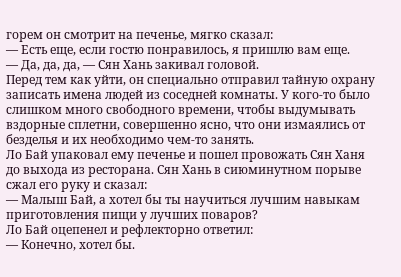горем он смотрит на печенье, мягко сказал:
— Есть еще, если гостю понравилось, я пришлю вам еще.
— Да, да, да, — Сян Хань закивал головой.
Перед тем как уйти, он специально отправил тайную охрану записать имена людей из соседней комнаты. У кого-то было слишком много свободного времени, чтобы выдумывать вздорные сплетни, совершенно ясно, что они измаялись от безделья и их необходимо чем-то занять.
Ло Бай упаковал ему печенье и пошел провожать Сян Ханя до выхода из ресторана. Сян Хань в сиюминутном порыве сжал его руку и сказал:
— Малыш Бай, а хотел бы ты научиться лучшим навыкам приготовления пищи у лучших поваров?
Ло Бай оцепенел и рефлекторно ответил:
— Конечно, хотел бы.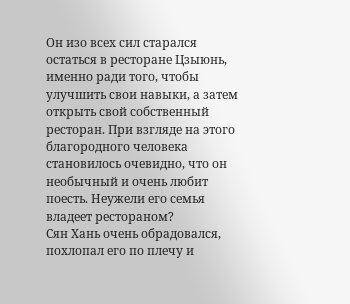Он изо всех сил старался остаться в ресторане Цзыюнь, именно ради того, чтобы улучшить свои навыки, а затем открыть свой собственный ресторан. При взгляде на этого благородного человека становилось очевидно, что он необычный и очень любит поесть. Неужели его семья владеет рестораном?
Сян Хань очень обрадовался, похлопал его по плечу и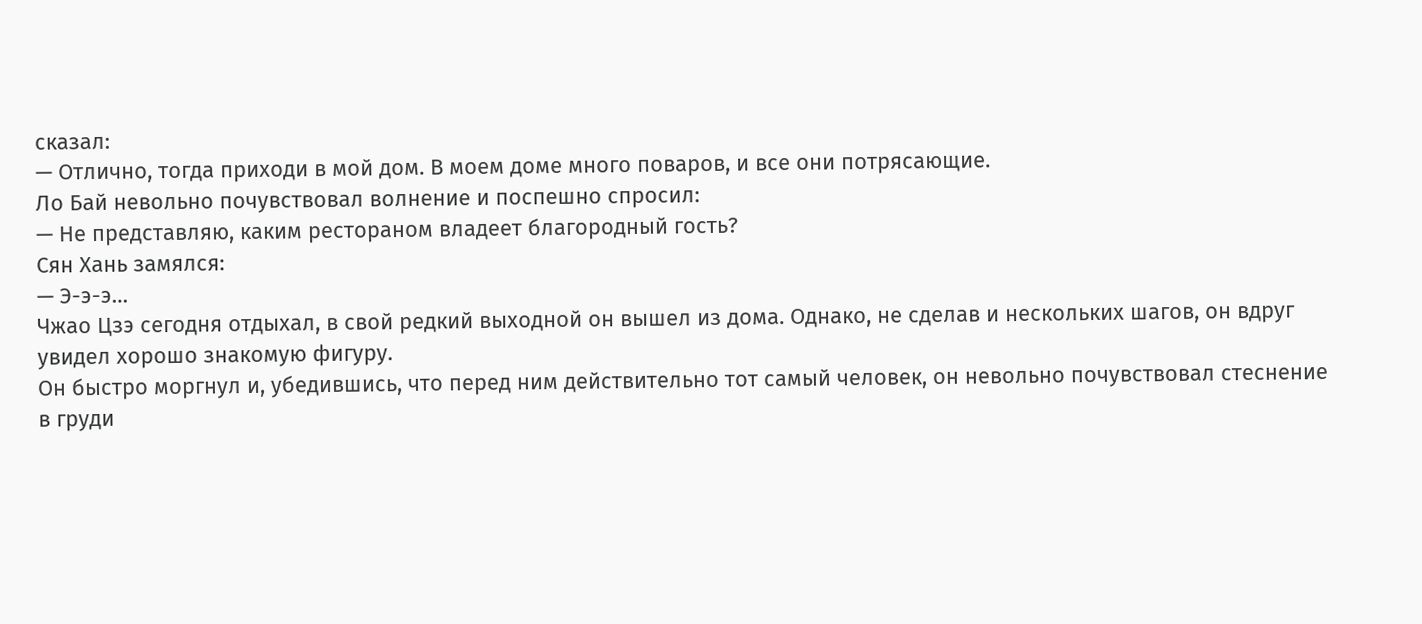сказал:
— Отлично, тогда приходи в мой дом. В моем доме много поваров, и все они потрясающие.
Ло Бай невольно почувствовал волнение и поспешно спросил:
— Не представляю, каким рестораном владеет благородный гость?
Сян Хань замялся:
— Э-э-э…
Чжао Цзэ сегодня отдыхал, в свой редкий выходной он вышел из дома. Однако, не сделав и нескольких шагов, он вдруг увидел хорошо знакомую фигуру.
Он быстро моргнул и, убедившись, что перед ним действительно тот самый человек, он невольно почувствовал стеснение в груди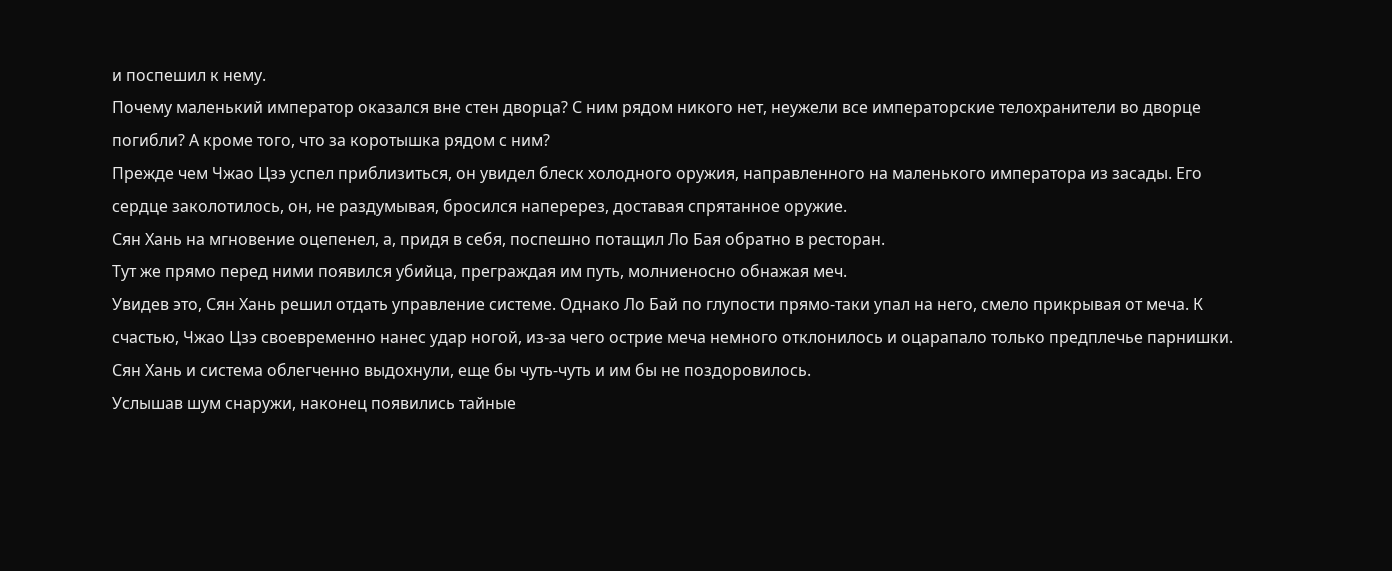и поспешил к нему.
Почему маленький император оказался вне стен дворца? С ним рядом никого нет, неужели все императорские телохранители во дворце погибли? А кроме того, что за коротышка рядом с ним?
Прежде чем Чжао Цзэ успел приблизиться, он увидел блеск холодного оружия, направленного на маленького императора из засады. Его сердце заколотилось, он, не раздумывая, бросился наперерез, доставая спрятанное оружие.
Сян Хань на мгновение оцепенел, а, придя в себя, поспешно потащил Ло Бая обратно в ресторан.
Тут же прямо перед ними появился убийца, преграждая им путь, молниеносно обнажая меч.
Увидев это, Сян Хань решил отдать управление системе. Однако Ло Бай по глупости прямо-таки упал на него, смело прикрывая от меча. К счастью, Чжао Цзэ своевременно нанес удар ногой, из-за чего острие меча немного отклонилось и оцарапало только предплечье парнишки.
Сян Хань и система облегченно выдохнули, еще бы чуть-чуть и им бы не поздоровилось.
Услышав шум снаружи, наконец появились тайные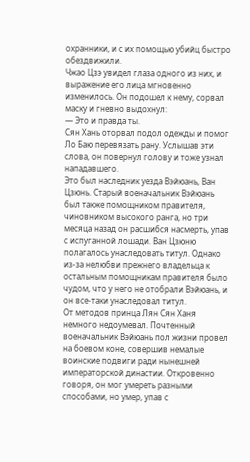охранники, и с их помощью убийц быстро обездвижили.
Чжао Цзэ увидел глаза одного из них, и выражение его лица мгновенно изменилось. Он подошел к нему, сорвал маску и гневно выдохнул:
— Это и правда ты.
Сян Хань оторвал подол одежды и помог Ло Баю перевязать рану. Услышав эти слова, он повернул голову и тоже узнал нападавшего.
Это был наследник уезда Вэйюань, Ван Цзюнь. Старый военачальник Вэйюань был также помощником правителя, чиновником высокого ранга, но три месяца назад он расшибся насмерть, упав с испуганной лошади. Ван Цзюню полагалось унаследовать титул. Однако из-за нелюбви прежнего владельца к остальным помощникам правителя было чудом, что у него не отобрали Вэйюань, и он все-таки унаследовал титул.
От методов принца Лян Сян Ханя немного недоумевал. Почтенный военачальник Вэйюань пол жизни провел на боевом коне, совершив немалые воинские подвиги ради нынешней императорской династии. Откровенно говоря, он мог умереть разными способами, но умер, упав с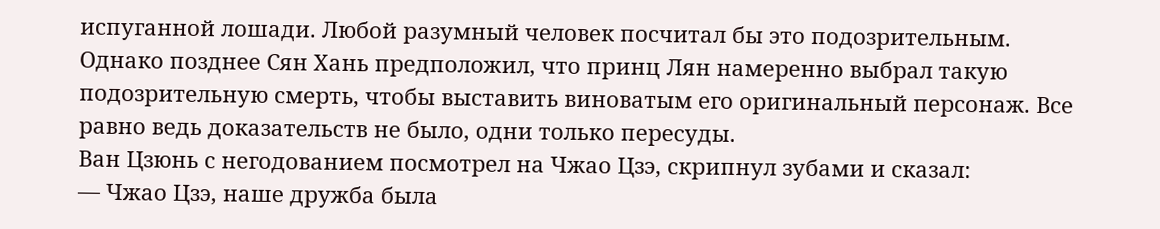испуганной лошади. Любой разумный человек посчитал бы это подозрительным.
Однако позднее Сян Хань предположил, что принц Лян намеренно выбрал такую подозрительную смерть, чтобы выставить виноватым его оригинальный персонаж. Все равно ведь доказательств не было, одни только пересуды.
Ван Цзюнь с негодованием посмотрел на Чжао Цзэ, скрипнул зубами и сказал:
— Чжао Цзэ, наше дружба была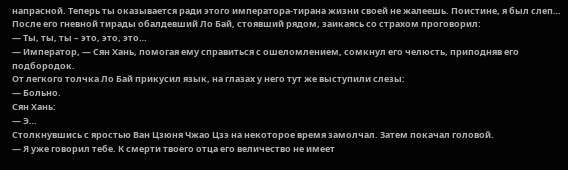напрасной. Теперь ты оказывается ради этого императора-тирана жизни своей не жалеешь. Поистине, я был слеп…
После его гневной тирады обалдевший Ло Бай, стоявший рядом, заикаясь со страхом проговорил:
— Ты, ты, ты – это, это, это…
— Император, — Сян Хань, помогая ему справиться с ошеломлением, сомкнул его челюсть, приподняв его подбородок.
От легкого толчка Ло Бай прикусил язык, на глазах у него тут же выступили слезы:
— Больно.
Сян Хань:
— Э…
Столкнувшись с яростью Ван Цзюня Чжао Цзэ на некоторое время замолчал. Затем покачал головой.
— Я уже говорил тебе. К смерти твоего отца его величество не имеет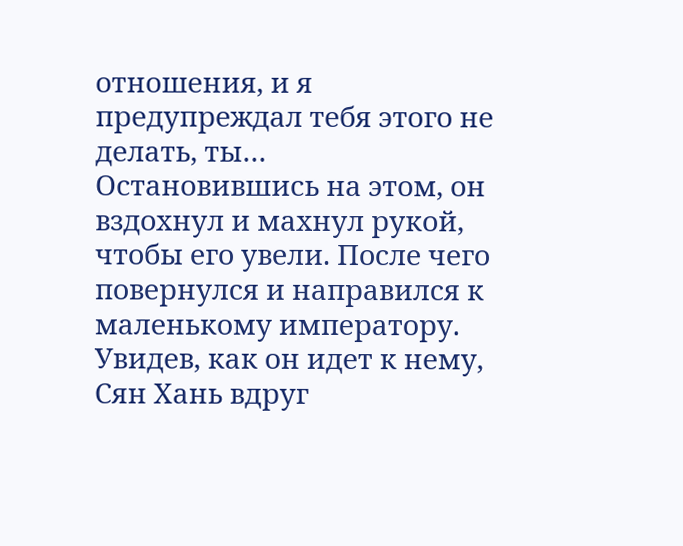отношения, и я предупреждал тебя этого не делать, ты…
Остановившись на этом, он вздохнул и махнул рукой, чтобы его увели. После чего повернулся и направился к маленькому императору.
Увидев, как он идет к нему, Сян Хань вдруг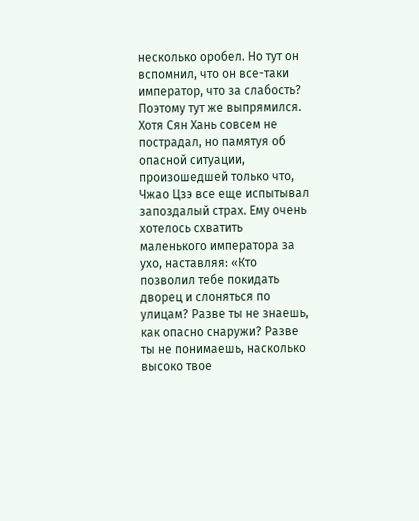несколько оробел. Но тут он вспомнил, что он все-таки император, что за слабость? Поэтому тут же выпрямился.
Хотя Сян Хань совсем не пострадал, но памятуя об опасной ситуации, произошедшей только что, Чжао Цзэ все еще испытывал запоздалый страх. Ему очень хотелось схватить маленького императора за ухо, наставляя: «Кто позволил тебе покидать дворец и слоняться по улицам? Разве ты не знаешь, как опасно снаружи? Разве ты не понимаешь, насколько высоко твое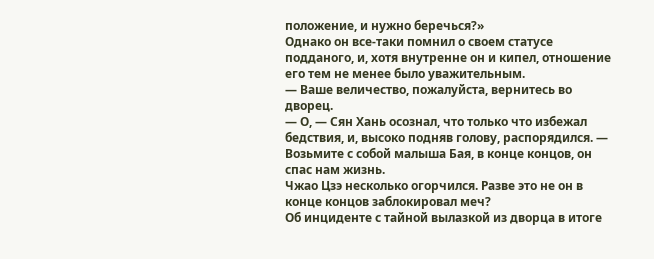положение, и нужно беречься?»
Однако он все-таки помнил о своем статусе подданого, и, хотя внутренне он и кипел, отношение его тем не менее было уважительным.
— Ваше величество, пожалуйста, вернитесь во дворец.
— О, — Сян Хань осознал, что только что избежал бедствия, и, высоко подняв голову, распорядился. — Возьмите с собой малыша Бая, в конце концов, он спас нам жизнь.
Чжао Цзэ несколько огорчился. Разве это не он в конце концов заблокировал меч?
Об инциденте с тайной вылазкой из дворца в итоге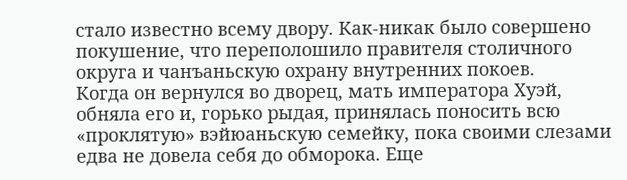стало известно всему двору. Как-никак было совершено покушение, что переполошило правителя столичного округа и чанъаньскую охрану внутренних покоев.
Когда он вернулся во дворец, мать императора Хуэй, обняла его и, горько рыдая, принялась поносить всю «проклятую» вэйюаньскую семейку, пока своими слезами едва не довела себя до обморока. Еще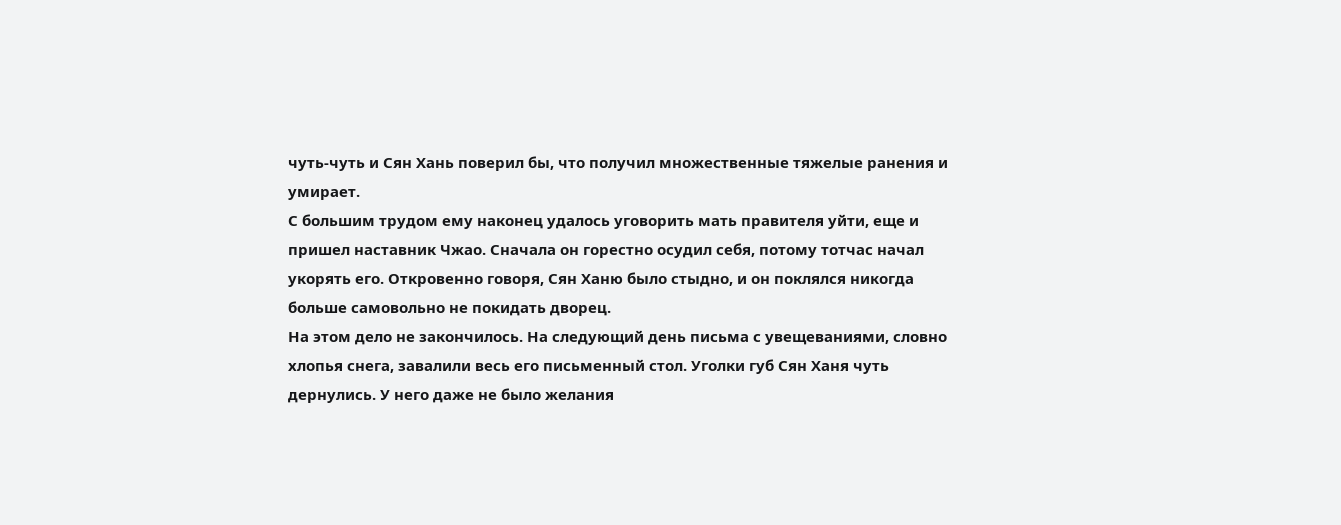чуть-чуть и Сян Хань поверил бы, что получил множественные тяжелые ранения и умирает.
С большим трудом ему наконец удалось уговорить мать правителя уйти, еще и пришел наставник Чжао. Сначала он горестно осудил себя, потому тотчас начал укорять его. Откровенно говоря, Сян Ханю было стыдно, и он поклялся никогда больше самовольно не покидать дворец.
На этом дело не закончилось. На следующий день письма с увещеваниями, словно хлопья снега, завалили весь его письменный стол. Уголки губ Сян Ханя чуть дернулись. У него даже не было желания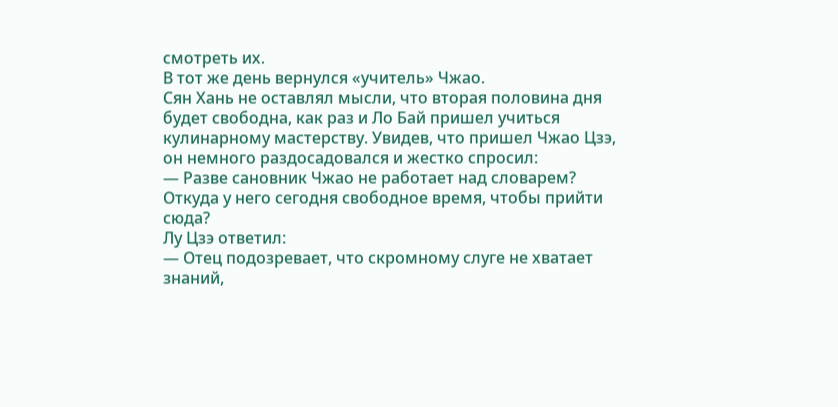смотреть их.
В тот же день вернулся «учитель» Чжао.
Сян Хань не оставлял мысли, что вторая половина дня будет свободна, как раз и Ло Бай пришел учиться кулинарному мастерству. Увидев, что пришел Чжао Цзэ, он немного раздосадовался и жестко спросил:
— Разве сановник Чжао не работает над словарем? Откуда у него сегодня свободное время, чтобы прийти сюда?
Лу Цзэ ответил:
— Отец подозревает, что скромному слуге не хватает знаний,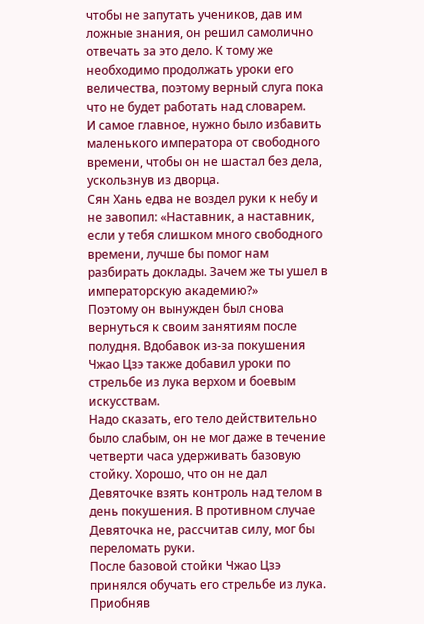чтобы не запутать учеников, дав им ложные знания, он решил самолично отвечать за это дело. К тому же необходимо продолжать уроки его величества, поэтому верный слуга пока что не будет работать над словарем.
И самое главное, нужно было избавить маленького императора от свободного времени, чтобы он не шастал без дела, ускользнув из дворца.
Сян Хань едва не воздел руки к небу и не завопил: «Наставник, а наставник, если у тебя слишком много свободного времени, лучше бы помог нам разбирать доклады. Зачем же ты ушел в императорскую академию?»
Поэтому он вынужден был снова вернуться к своим занятиям после полудня. Вдобавок из-за покушения Чжао Цзэ также добавил уроки по стрельбе из лука верхом и боевым искусствам.
Надо сказать, его тело действительно было слабым, он не мог даже в течение четверти часа удерживать базовую стойку. Хорошо, что он не дал Девяточке взять контроль над телом в день покушения. В противном случае Девяточка не, рассчитав силу, мог бы переломать руки.
После базовой стойки Чжао Цзэ принялся обучать его стрельбе из лука. Приобняв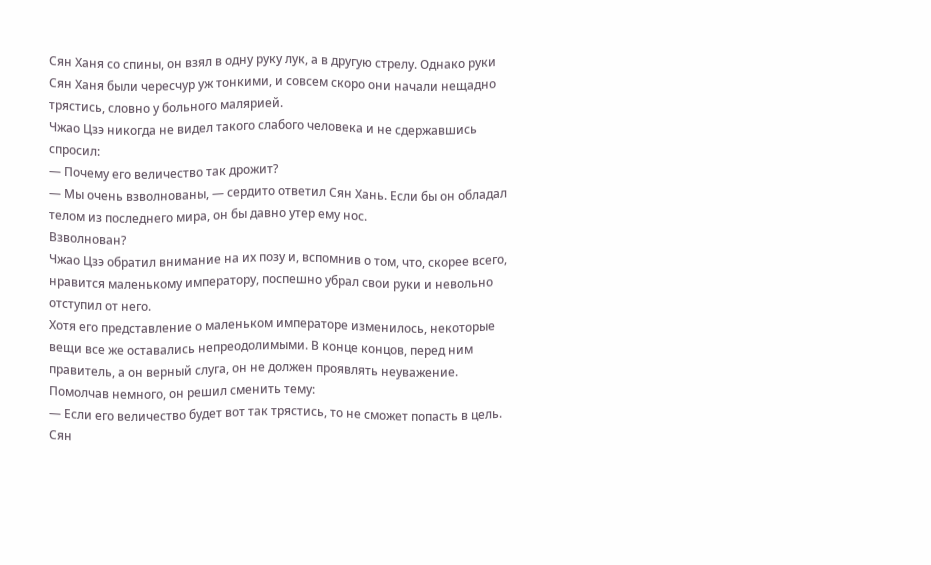Сян Ханя со спины, он взял в одну руку лук, а в другую стрелу. Однако руки Сян Ханя были чересчур уж тонкими, и совсем скоро они начали нещадно трястись, словно у больного малярией.
Чжао Цзэ никогда не видел такого слабого человека и не сдержавшись спросил:
— Почему его величество так дрожит?
— Мы очень взволнованы, — сердито ответил Сян Хань. Если бы он обладал телом из последнего мира, он бы давно утер ему нос.
Взволнован?
Чжао Цзэ обратил внимание на их позу и, вспомнив о том, что, скорее всего, нравится маленькому императору, поспешно убрал свои руки и невольно отступил от него.
Хотя его представление о маленьком императоре изменилось, некоторые вещи все же оставались непреодолимыми. В конце концов, перед ним правитель, а он верный слуга, он не должен проявлять неуважение.
Помолчав немного, он решил сменить тему:
— Если его величество будет вот так трястись, то не сможет попасть в цель.
Сян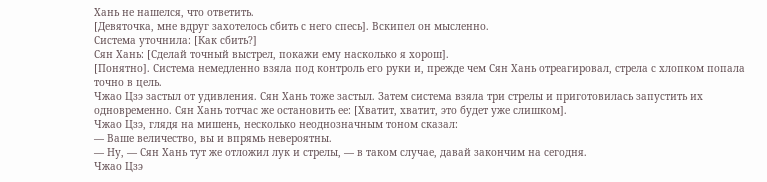Хань не нашелся, что ответить.
[Девяточка, мне вдруг захотелось сбить с него спесь]. Вскипел он мысленно.
Система уточнила: [Как сбить?]
Сян Хань: [Сделай точный выстрел, покажи ему насколько я хорош].
[Понятно]. Система немедленно взяла под контроль его руки и, прежде чем Сян Хань отреагировал, стрела с хлопком попала точно в цель.
Чжао Цзэ застыл от удивления. Сян Хань тоже застыл. Затем система взяла три стрелы и приготовилась запустить их одновременно. Сян Хань тотчас же остановить ее: [Хватит, хватит, это будет уже слишком].
Чжао Цзэ, глядя на мишень, несколько неоднозначным тоном сказал:
— Ваше величество, вы и впрямь невероятны.
— Ну, — Сян Хань тут же отложил лук и стрелы, — в таком случае, давай закончим на сегодня.
Чжао Цзэ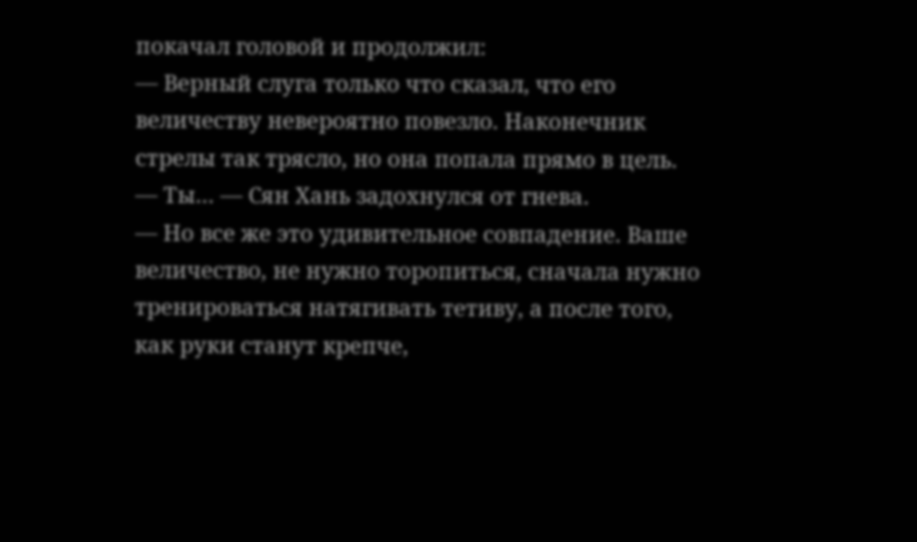покачал головой и продолжил:
— Верный слуга только что сказал, что его величеству невероятно повезло. Наконечник стрелы так трясло, но она попала прямо в цель.
— Ты… — Сян Хань задохнулся от гнева.
— Но все же это удивительное совпадение. Ваше величество, не нужно торопиться, сначала нужно тренироваться натягивать тетиву, а после того, как руки станут крепче,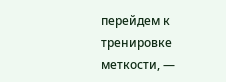перейдем к тренировке меткости, —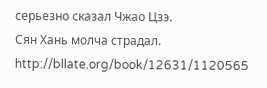серьезно сказал Чжао Цзэ.
Сян Хань молча страдал.
http://bllate.org/book/12631/1120565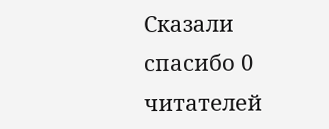Сказали спасибо 0 читателей